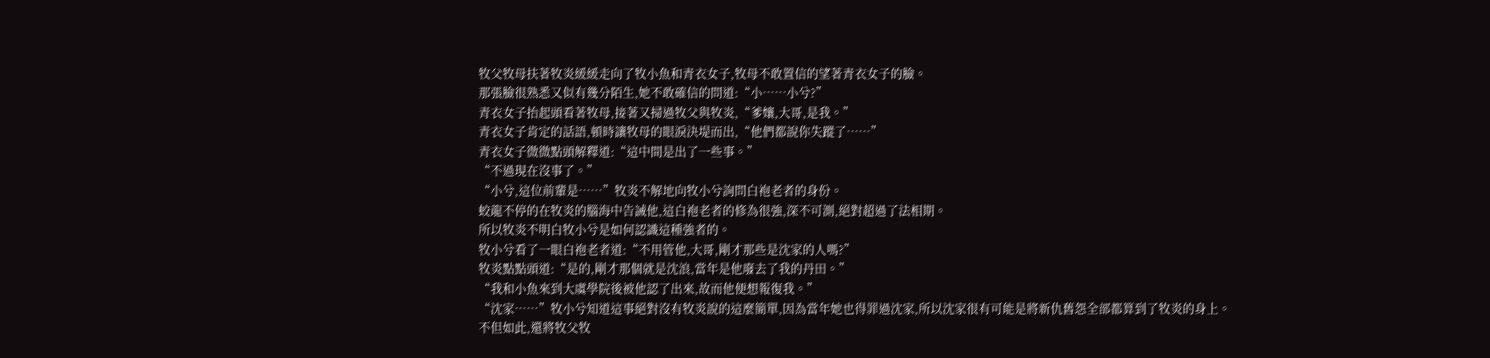牧父牧母扶著牧炎緩緩走向了牧小魚和青衣女子,牧母不敢置信的望著青衣女子的臉。
那張臉很熟悉又似有幾分陌生,她不敢確信的問道:“小……小兮?”
青衣女子抬起頭看著牧母,接著又掃過牧父與牧炎,“爹孃,大哥,是我。”
青衣女子肯定的話語,頓時讓牧母的眼淚決堤而出,“他們都說你失蹤了……”
青衣女子微微點頭解釋道:“這中間是出了一些事。”
“不過現在沒事了。”
“小兮,這位前輩是……”牧炎不解地向牧小兮詢問白袍老者的身份。
蛟龍不停的在牧炎的腦海中告誡他,這白袍老者的修為很強,深不可測,絕對超過了法相期。
所以牧炎不明白牧小兮是如何認識這種強者的。
牧小兮看了一眼白袍老者道:“不用管他,大哥,剛才那些是沈家的人嗎?”
牧炎點點頭道:“是的,剛才那個就是沈浪,當年是他廢去了我的丹田。”
“我和小魚來到大虞學院後被他認了出來,故而他便想報復我。”
“沈家……”牧小兮知道這事絕對沒有牧炎說的這麼簡單,因為當年她也得罪過沈家,所以沈家很有可能是將新仇舊怨全部都算到了牧炎的身上。
不但如此,還將牧父牧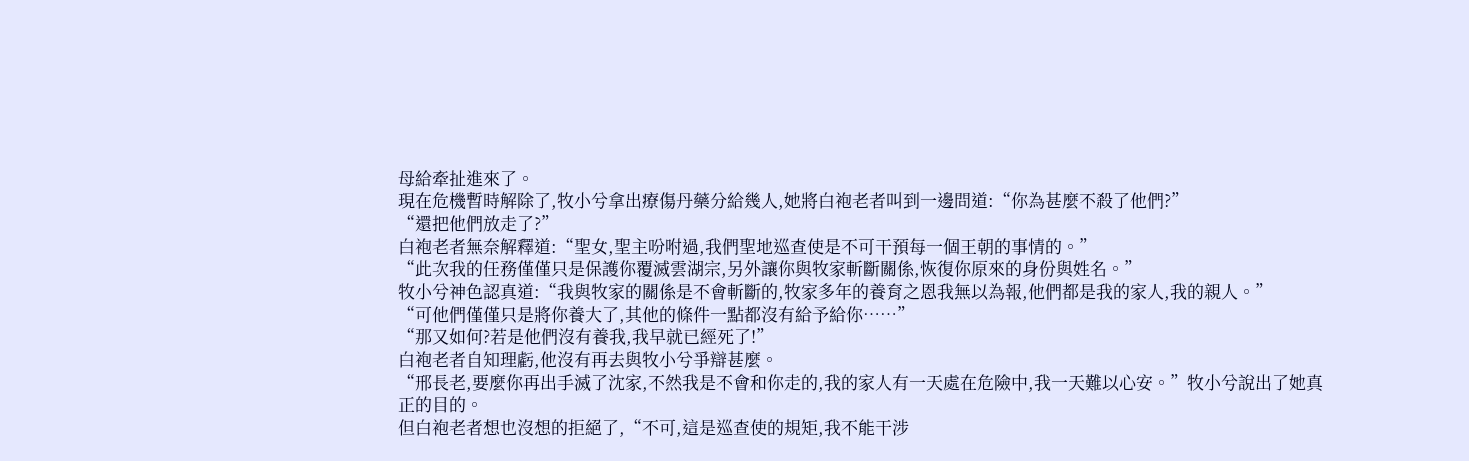母給牽扯進來了。
現在危機暫時解除了,牧小兮拿出療傷丹藥分給幾人,她將白袍老者叫到一邊問道:“你為甚麼不殺了他們?”
“還把他們放走了?”
白袍老者無奈解釋道:“聖女,聖主吩咐過,我們聖地巡查使是不可干預每一個王朝的事情的。”
“此次我的任務僅僅只是保護你覆滅雲湖宗,另外讓你與牧家斬斷關係,恢復你原來的身份與姓名。”
牧小兮神色認真道:“我與牧家的關係是不會斬斷的,牧家多年的養育之恩我無以為報,他們都是我的家人,我的親人。”
“可他們僅僅只是將你養大了,其他的條件一點都沒有給予給你……”
“那又如何?若是他們沒有養我,我早就已經死了!”
白袍老者自知理虧,他沒有再去與牧小兮爭辯甚麼。
“邢長老,要麼你再出手滅了沈家,不然我是不會和你走的,我的家人有一天處在危險中,我一天難以心安。”牧小兮說出了她真正的目的。
但白袍老者想也沒想的拒絕了,“不可,這是巡查使的規矩,我不能干涉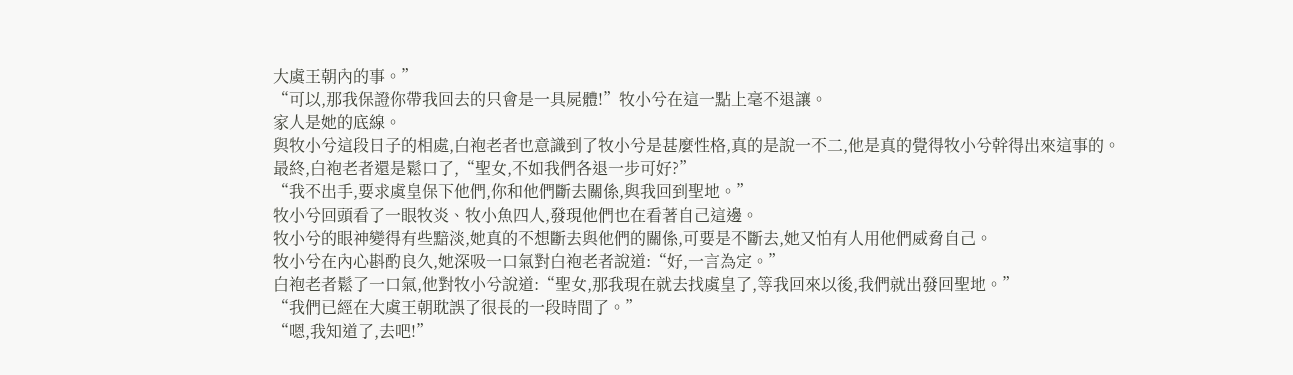大虞王朝內的事。”
“可以,那我保證你帶我回去的只會是一具屍體!”牧小兮在這一點上毫不退讓。
家人是她的底線。
與牧小兮這段日子的相處,白袍老者也意識到了牧小兮是甚麼性格,真的是說一不二,他是真的覺得牧小兮幹得出來這事的。
最終,白袍老者還是鬆口了,“聖女,不如我們各退一步可好?”
“我不出手,要求虞皇保下他們,你和他們斷去關係,與我回到聖地。”
牧小兮回頭看了一眼牧炎、牧小魚四人,發現他們也在看著自己這邊。
牧小兮的眼神變得有些黯淡,她真的不想斷去與他們的關係,可要是不斷去,她又怕有人用他們威脅自己。
牧小兮在內心斟酌良久,她深吸一口氣對白袍老者說道:“好,一言為定。”
白袍老者鬆了一口氣,他對牧小兮說道:“聖女,那我現在就去找虞皇了,等我回來以後,我們就出發回聖地。”
“我們已經在大虞王朝耽誤了很長的一段時間了。”
“嗯,我知道了,去吧!”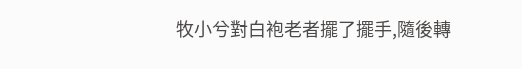牧小兮對白袍老者擺了擺手,隨後轉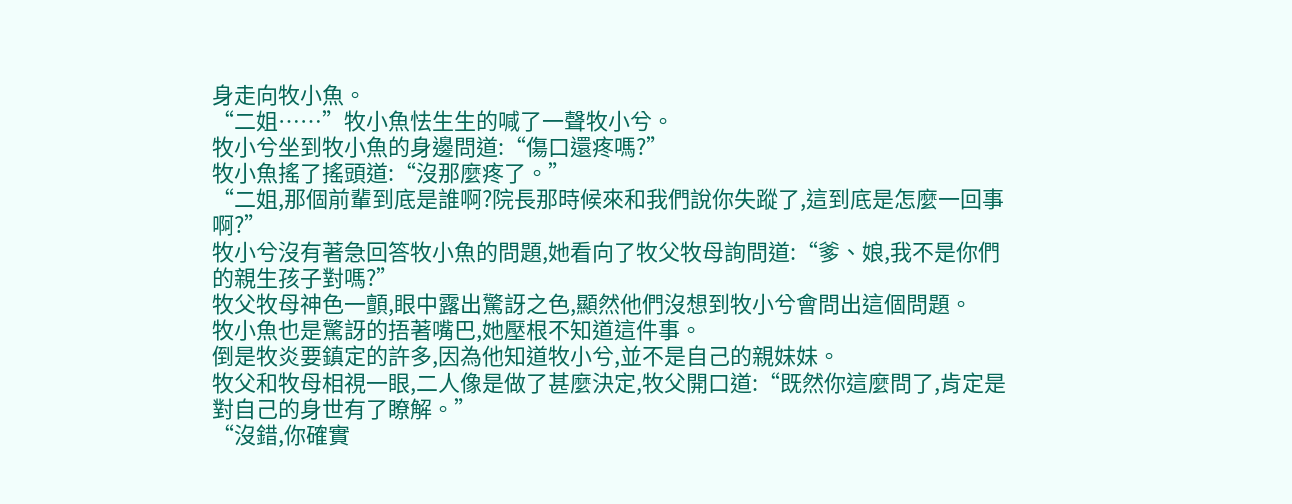身走向牧小魚。
“二姐……”牧小魚怯生生的喊了一聲牧小兮。
牧小兮坐到牧小魚的身邊問道:“傷口還疼嗎?”
牧小魚搖了搖頭道:“沒那麼疼了。”
“二姐,那個前輩到底是誰啊?院長那時候來和我們說你失蹤了,這到底是怎麼一回事啊?”
牧小兮沒有著急回答牧小魚的問題,她看向了牧父牧母詢問道:“爹、娘,我不是你們的親生孩子對嗎?”
牧父牧母神色一顫,眼中露出驚訝之色,顯然他們沒想到牧小兮會問出這個問題。
牧小魚也是驚訝的捂著嘴巴,她壓根不知道這件事。
倒是牧炎要鎮定的許多,因為他知道牧小兮,並不是自己的親妹妹。
牧父和牧母相視一眼,二人像是做了甚麼決定,牧父開口道:“既然你這麼問了,肯定是對自己的身世有了瞭解。”
“沒錯,你確實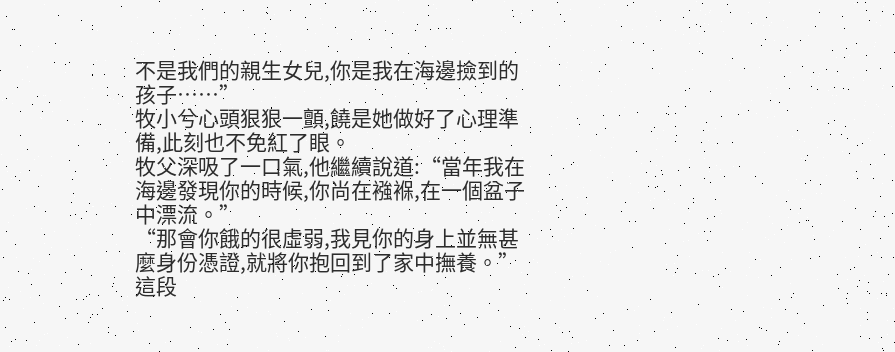不是我們的親生女兒,你是我在海邊撿到的孩子……”
牧小兮心頭狠狠一顫,饒是她做好了心理準備,此刻也不免紅了眼。
牧父深吸了一口氣,他繼續說道:“當年我在海邊發現你的時候,你尚在襁褓,在一個盆子中漂流。”
“那會你餓的很虛弱,我見你的身上並無甚麼身份憑證,就將你抱回到了家中撫養。”
這段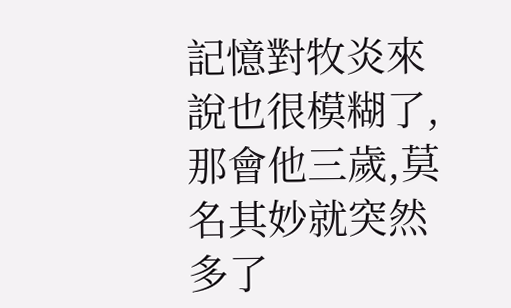記憶對牧炎來說也很模糊了,那會他三歲,莫名其妙就突然多了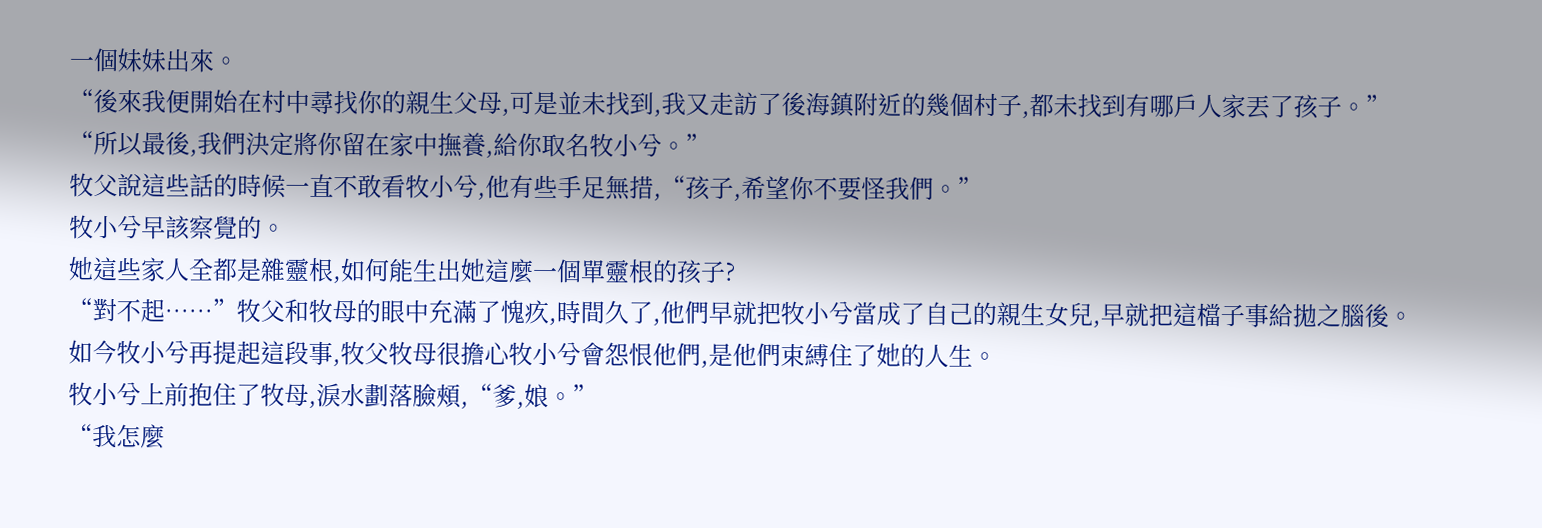一個妹妹出來。
“後來我便開始在村中尋找你的親生父母,可是並未找到,我又走訪了後海鎮附近的幾個村子,都未找到有哪戶人家丟了孩子。”
“所以最後,我們決定將你留在家中撫養,給你取名牧小兮。”
牧父說這些話的時候一直不敢看牧小兮,他有些手足無措,“孩子,希望你不要怪我們。”
牧小兮早該察覺的。
她這些家人全都是雜靈根,如何能生出她這麼一個單靈根的孩子?
“對不起……”牧父和牧母的眼中充滿了愧疚,時間久了,他們早就把牧小兮當成了自己的親生女兒,早就把這檔子事給拋之腦後。
如今牧小兮再提起這段事,牧父牧母很擔心牧小兮會怨恨他們,是他們束縛住了她的人生。
牧小兮上前抱住了牧母,淚水劃落臉頰,“爹,娘。”
“我怎麼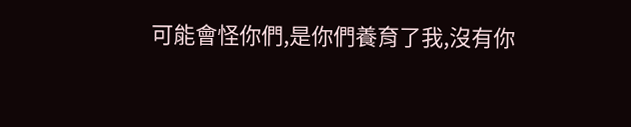可能會怪你們,是你們養育了我,沒有你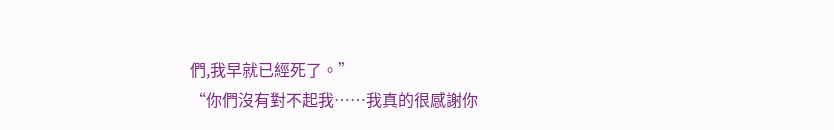們,我早就已經死了。”
“你們沒有對不起我……我真的很感謝你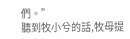們。”
聽到牧小兮的話,牧母提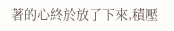著的心終於放了下來,積壓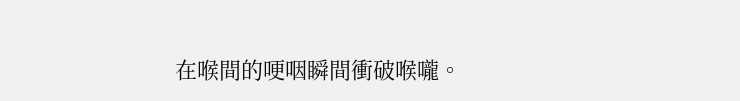在喉間的哽咽瞬間衝破喉嚨。